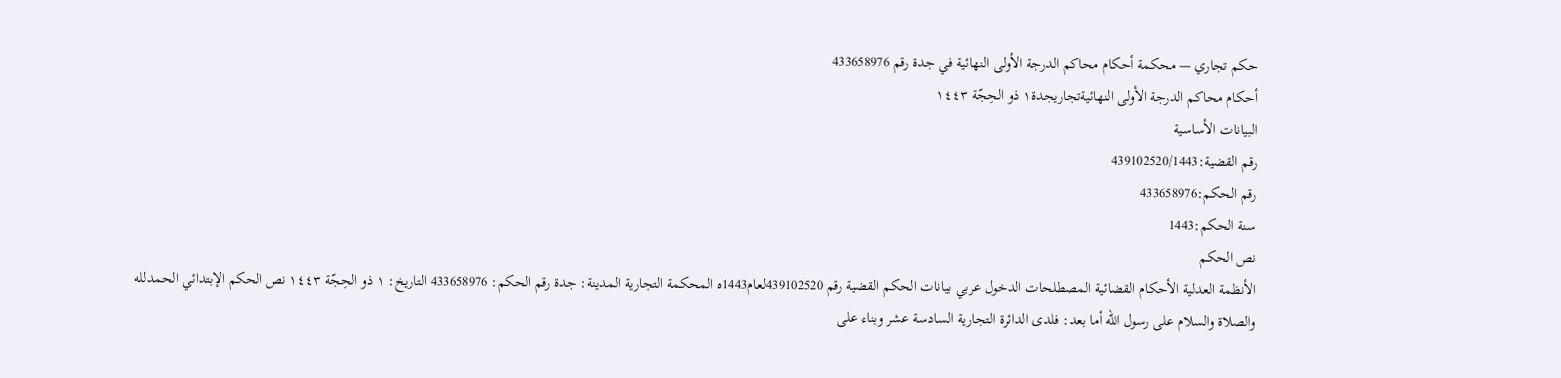حكم تجاري — محكمة أحكام محاكم الدرجة الأولى النهائية في جدة رقم 433658976
أحكام محاكم الدرجة الأولى النهائيةتجاريجدة١ ذو الحِجّة ١٤٤٣
البيانات الأساسية
رقم القضية:439102520/1443
رقم الحكم:433658976
سنة الحكم:1443
نص الحكم
الأنظمة العدلية الأحكام القضائية المصطلحات الدخول عربي بيانات الحكم القضية رقم 439102520لعام1443ه المحكمة التجارية المدينة: جدة رقم الحكم: 433658976 التاريخ: ١ ذو الحِجّة ١٤٤٣ نص الحكم الإبتدائي الحمدلله والصلاة والسلام على رسول الله أما بعد: فلدى الدائرة التجارية السادسة عشر وبناء على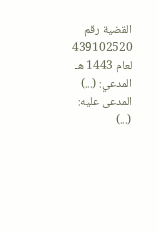القضية رقم 439102520 لعام 1443 هـ المدعي: (...) المدعى عليه: (...)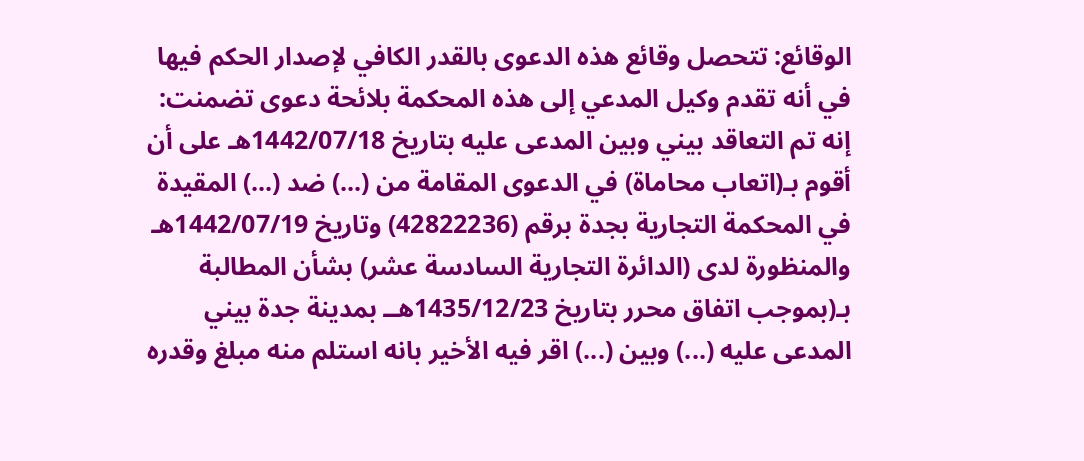الوقائع: تتحصل وقائع هذه الدعوى بالقدر الكافي لإصدار الحكم فيها في أنه تقدم وكيل المدعي إلى هذه المحكمة بلائحة دعوى تضمنت: إنه تم التعاقد بيني وبين المدعى عليه بتاريخ 1442/07/18هـ على أن أقوم بـ(اتعاب محاماة) في الدعوى المقامة من (...) ضد (...) المقيدة في المحكمة التجارية بجدة برقم (42822236) وتاريخ 1442/07/19هـ والمنظورة لدى (الدائرة التجارية السادسة عشر) بشأن المطالبة بـ(بموجب اتفاق محرر بتاريخ 1435/12/23هــ بمدينة جدة بيني المدعى عليه (...) وبين (...) اقر فيه الأخير بانه استلم منه مبلغ وقدره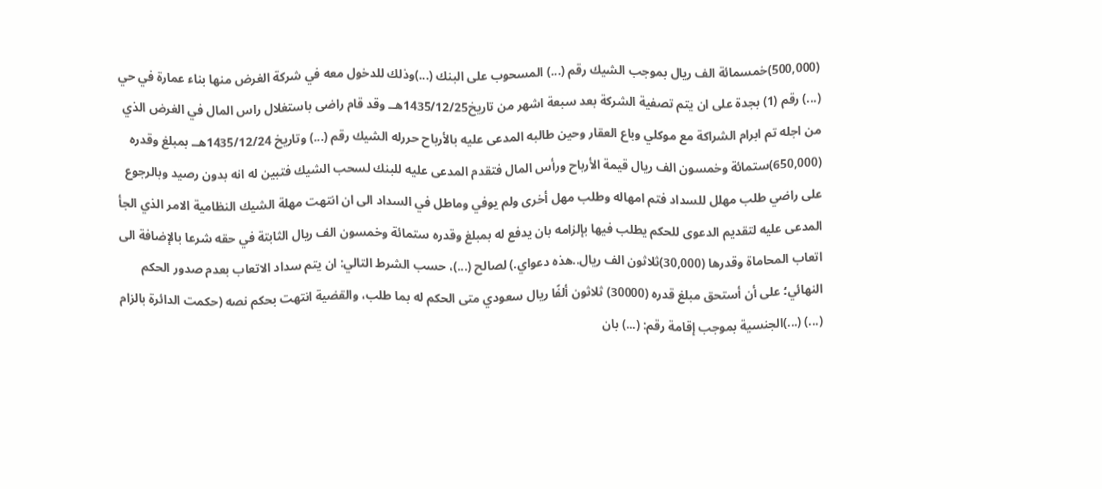(500,000)خمسمائة الف ريال بموجب الشيك رقم (...) المسحوب على البنك (...)وذلك للدخول معه في شركة الغرض منها بناء عمارة في حي (...) رقم (1) بجدة على ان يتم تصفية الشركة بعد سبعة اشهر من تاريخ1435/12/25هــ وقد قام راضى باستغلال راس المال في الغرض الذي من اجله تم ابرام الشراكة مع موكلي وباع العقار وحين طالبه المدعى عليه بالأرباح حررله الشيك رقم (...) وتاريخ 1435/12/24هــ بمبلغ وقدره (650,000)ستمائة وخمسون الف ريال قيمة الأرباح ورأس المال فتقدم المدعى عليه للبنك لسحب الشيك فتبين له انه بدون رصيد وبالرجوع على راضي طلب مهلل للسداد فتم امهاله وطلب مهل أخرى ولم يوفي وماطل في السداد الى ان انتهت مهلة الشيك النظامية الامر الذي الجأ المدعى عليه لتقديم الدعوى للحكم يطلب فيها بإلزامه بان يدفع له بمبلغ وقدره ستمائة وخمسون الف ريال الثابتة في حقه شرعا بالإضافة الى اتعاب المحاماة وقدرها (30,000)ثلاثون الف ريال..هذه دعواي.) لصالح (...)، حسب الشرط التالي: ان يتم سداد الاتعاب بعدم صدور الحكم النهائي؛ على أن أستحق مبلغ قدره (30000) ثلاثون ألفًا ريال سعودي متى الحكم له بما طلب، والقضية انتهت بحكم نصه (حكمت الدائرة بالزام (...) (...)الجنسية بموجب إقامة رقم: (...) بان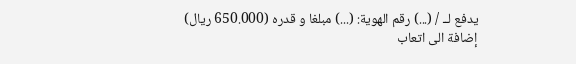يدفع لــ / (...) رقم الهوية: (...) مبلغا و قدره (650.000 ريال) إضافة الى اتعاب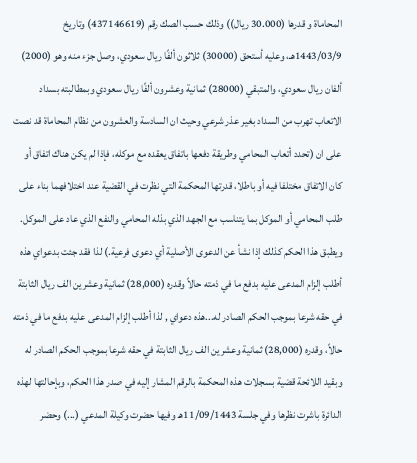المحاماة و قدرها (30.000 ريال)) وذلك حسب الصك رقم (437146619) وتاريخ 1443/03/9هـ، وعليه أستحق (30000) ثلاثون ألفًا ريال سعودي، وصل جزء منه وهو (2000) ألفان ريال سعودي، والمتبقي (28000) ثمانية وعشرون ألفًا ريال سعودي وبمطالبته بسداد الاتعاب تهرب من السداد بغير عذر شرعي وحيث ان السادسة والعشرون من نظام المحاماة قد نصت على ان (تحدد أتعاب المحامي وطريقة دفعها باتفاق يعقده مع موكله، فإذا لم يكن هناك اتفاق أو كان الاتفاق مختلفا فيه أو باطلا، قدرتها المحكمة التي نظرت في القضية عند اختلافهما بناء على طلب المحامي أو الموكل بما يتناسب مع الجهد الذي بذله المحامي والنفع الذي عاد على الموكل. ويطبق هذا الحكم كذلك إذا نشأ عن الدعوى الأصلية أي دعوى فرعية.) لذا فقد جئت بدعواي هذه أطلب إلزام المدعى عليه بدفع ما في ذمته حالاً وقدره (28,000) ثمانية وعشرين الف ريال الثابتة في حقه شرعا بموجب الحكم الصادر له...هذه دعواي , لذا أطلب إلزام المدعى عليه بدفع ما في ذمته حالاً، وقدره (28,000) ثمانية وعشرين الف ريال الثابتة في حقه شرعا بموجب الحكم الصادر له وبقيد اللائحة قضية بسجلات هذه المحكمة بالرقم المشار إليه في صدر هذا الحكم، وبإحالتها لهذه الدائرة باشرت نظرها وفي جلسة 11/09/1443هـ وفيها حضرت وكيلة المدعي (...) وحضر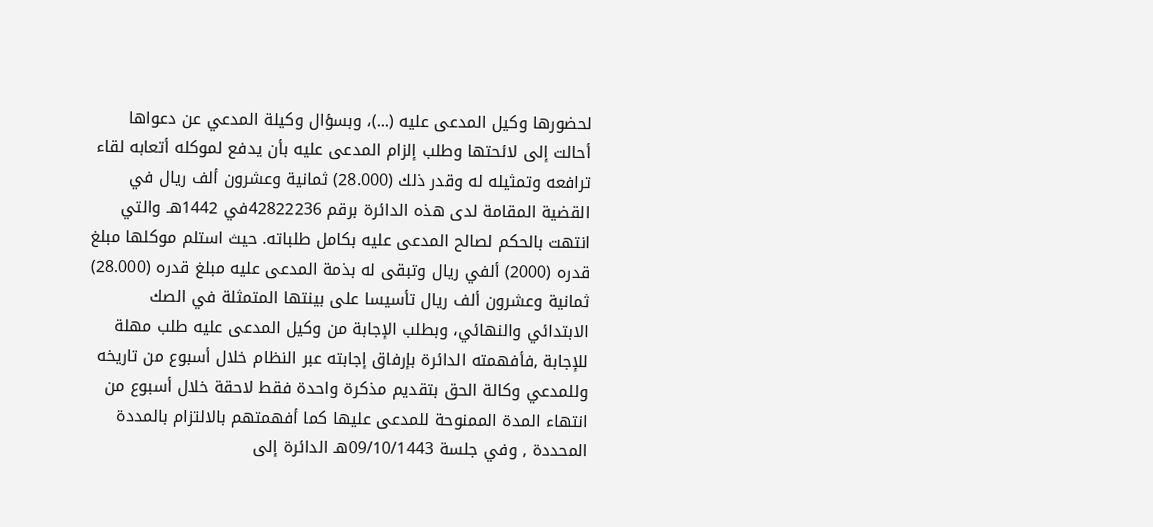لحضورها وكيل المدعى عليه (...)، وبسؤال وكيلة المدعي عن دعواها أحالت إلى لائحتها وطلب إلزام المدعى عليه بأن يدفع لموكله أتعابه لقاء ترافعه وتمثيله له وقدر ذلك (28.000) ثمانية وعشرون ألف ريال في القضية المقامة لدى هذه الدائرة برقم 42822236في 1442هـ والتي انتهت بالحكم لصالح المدعى عليه بكامل طلباته. حيث استلم موكلها مبلغ قدره (2000) ألفي ريال وتبقى له بذمة المدعى عليه مبلغ قدره (28.000) ثمانية وعشرون ألف ريال تأسيسا على بينتها المتمثلة في الصك الابتدائي والنهائي، وبطلب الإجابة من وكيل المدعى عليه طلب مهلة للإجابة ,فأفهمته الدائرة بإرفاق إجابته عبر النظام خلال أسبوع من تاريخه وللمدعي وكالة الحق بتقديم مذكرة واحدة فقط لاحقة خلال أسبوع من انتهاء المدة الممنوحة للمدعى عليها كما أفهمتهم بالالتزام بالمددة المحددة , وفي جلسة 09/10/1443هـ الدائرة إلى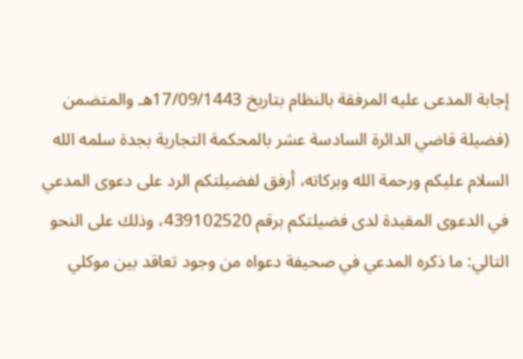إجابة المدعى عليه المرفقة بالنظام بتاريخ 17/09/1443هـ والمتضمن (فضيلة قاضي الدائرة السادسة عشر بالمحكمة التجارية بجدة سلمه الله السلام عليكم ورحمة الله وبركاته، أرفق لفضيلتكم الرد على دعوى المدعي في الدعوى المقيدة لدى فضيلتكم برقم 439102520، وذلك على النحو التالي: ما ذكره المدعي في صحيفة دعواه من وجود تعاقد بين موكلي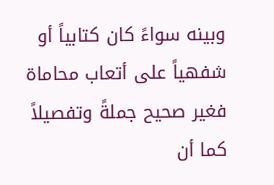وبينه سواءً كان كتابياً أو شفهياً على أتعاب محاماة فغير صحيح جملةً وتفصيلاً كما أن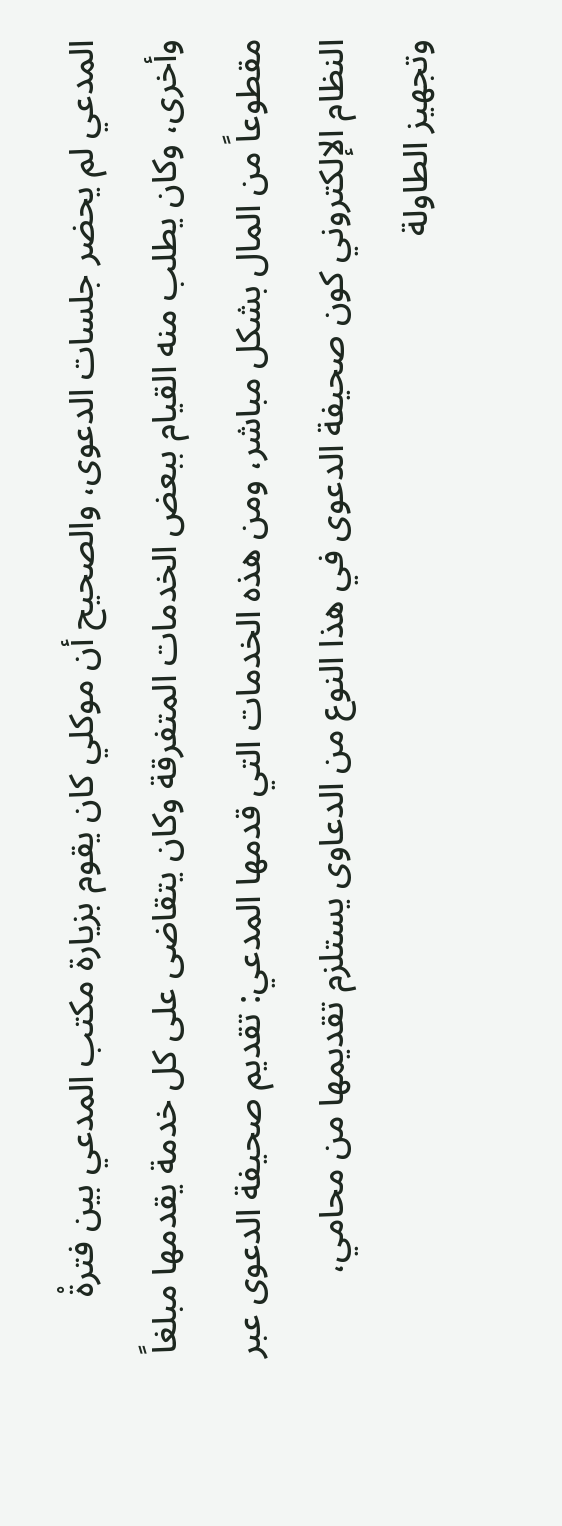المدعي لم يحضر جلسات الدعوى، والصحيح أن موكلي كان يقوم بزيارة مكتب المدعي بين فترةْ وأخرى، وكان يطلب منه القيام ببعض الخدمات المتفرقة وكان يتقاضى على كل خدمة يقدمها مبلغاً مقطوعاً من المال بشكل مباشر، ومن هذه الخدمات التي قدمها المدعي: تقديم صحيفة الدعوى عبر النظام الإلكتروني كون صحيفة الدعوى في هذا النوع من الدعاوى يستلزم تقديمها من محامي، وتجهيز الطاولة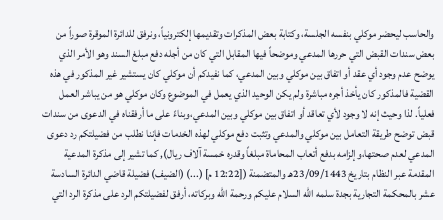والحاسب ليحضر موكلي بنفسه الجلسة، وكتابة بعض المذكرات وتقديمها إلكترونياً، ونرفق للدائرة الموقرة صوراً من بعض سندات القبض التي حررها المدعي وموضحاً فيها المقابل التي كان من أجله دفع مبلغ السند وهو الأمر الذي يوضح عدم وجود أي عقد أو اتفاق بين موكلي وبين المدعي، كما نفيدكم أن موكلي كان يستشير غير المذكور في هذه القضية فالمذكور كان يأخذ أجره مباشرة ولم يكن الوحيد الذي يعمل في الموضوع وكان موكلي هو من يباشر العمل فعلياً. لذا وحيث إنه لا وجود لأي تعاقد أو اتفاق بين موكلي وبين المدعي،وبناءً على ما أرفقناه في الدعوى من سندات قبض توضح طريقة التعامل بين موكلي والمدعي وتثبت دفع موكلي لهذه الخدمات فإننا نطلب من فضيلتكم رد دعوى المدعي لعدم صحتها،وإلزامه بدفع أتعاب المحاماة مبلغاً وقدره خمسة آلاف ريال), كما تشير إلى مذكرة المدعية المقدمة عبر النظام بتاريخ 23/09/1443هـ والمتضمنة ([12:22 م] (...) (الضيف) فضيلة قاضي الدائرة السادسة عشر بالمحكمة التجارية بجدة سلمه الله السلام عليكم ورحمة الله وبركاته، أرفق لفضيلتكم الرد على مذكرة الرد التي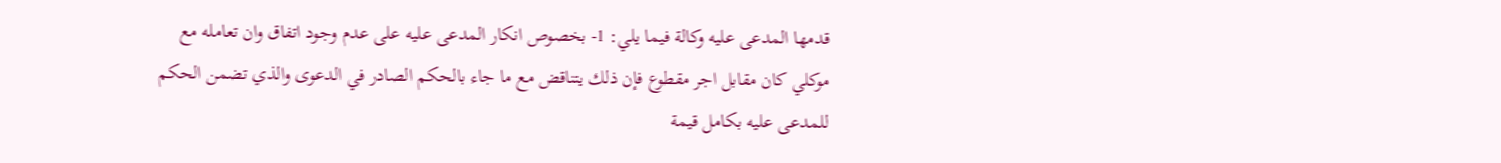قدمها المدعى عليه وكالة فيما يلي: 1- بخصوص انكار المدعى عليه على عدم وجود اتفاق وان تعامله مع موكلي كان مقابل اجر مقطوع فإن ذلك يتناقض مع ما جاء بالحكم الصادر في الدعوى والذي تضمن الحكم للمدعى عليه بكامل قيمة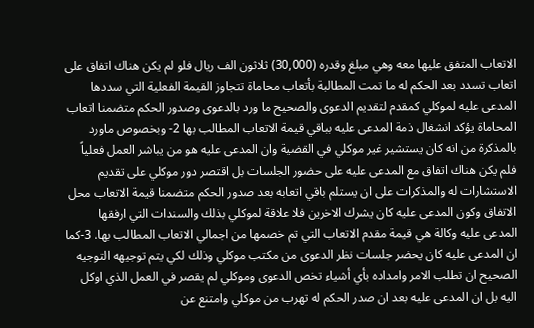الاتعاب المتفق عليها معه وهي مبلغ وقدره (30,000) ثلاثون الف ريال فلو لم يكن هناك اتفاق على اتعاب تسدد بعد الحكم له ما تمت المطالبة بأتعاب محاماة تتجاوز القيمة الفعلية التي سددها المدعى عليه لموكلي كمقدم لتقديم الدعوى والصحيح ما ورد بالدعوى وصدور الحكم متضمنا اتعاب المحاماة يؤكد انشغال ذمة المدعى عليه بباقي قيمة الاتعاب المطالب بها 2- وبخصوص ماورد بالمذكرة من انه كان يستشير غير موكلي في القضية وان المدعى عليه هو من يباشر العمل فعلياً فلم يكن هناك اتفاق مع المدعى عليه على حضور الجلسات بل اقتصر دور موكلي على تقديم الاستشارات له والمذكرات على ان يستلم باقي اتعابه بعد صدور الحكم متضمنا قيمة الاتعاب محل الاتفاق وكون المدعى عليه كان يشرك الاخرين فلا علاقة لموكلي بذلك والسندات التي ارفقها المدعى عليه وكالة هي قيمة مقدم الاتعاب التي تم خصمها من اجمالي الاتعاب المطالب بها. 3-كما ان المدعى عليه كان يحضر جلسات نظر الدعوى من مكتب موكلي وذلك لكي يتم توجيهه التوجيه الصحيح ان تطلب الامر وامداده بأي أشياء تخص الدعوى وموكلي لم يقصر في العمل الذي اوكل اليه بل ان المدعى عليه بعد ان صدر الحكم له تهرب من موكلي وامتنع عن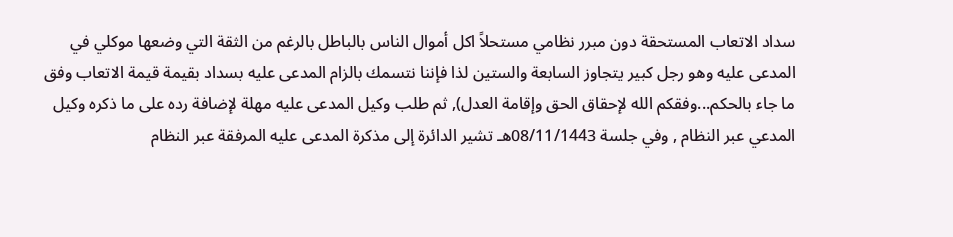سداد الاتعاب المستحقة دون مبرر نظامي مستحلاً اكل أموال الناس بالباطل بالرغم من الثقة التي وضعها موكلي في المدعى عليه وهو رجل كبير يتجاوز السابعة والستين لذا فإننا نتسمك بالزام المدعى عليه بسداد بقيمة قيمة الاتعاب وفق ما جاء بالحكم...وفقكم الله لإحقاق الحق وإقامة العدل), ثم طلب وكيل المدعى عليه مهلة لإضافة رده على ما ذكره وكيل المدعي عبر النظام , وفي جلسة 08/11/1443هـ تشير الدائرة إلى مذكرة المدعى عليه المرفقة عبر النظام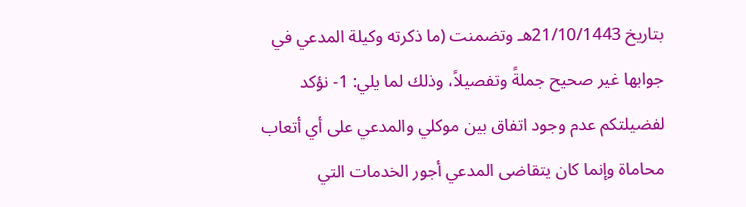بتاريخ 21/10/1443هـ وتضمنت (ما ذكرته وكيلة المدعي في جوابها غير صحيح جملةً وتفصيلاً، وذلك لما يلي: 1- نؤكد لفضيلتكم عدم وجود اتفاق بين موكلي والمدعي على أي أتعاب محاماة وإنما كان يتقاضى المدعي أجور الخدمات التي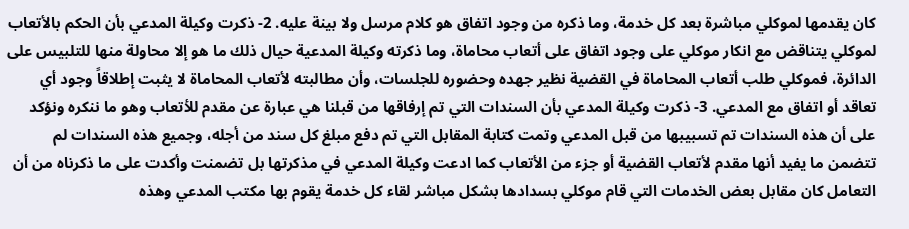كان يقدمها لموكلي مباشرة بعد كل خدمة، وما ذكره من وجود اتفاق هو كلام مرسل ولا بينة عليه. 2- ذكرت وكيلة المدعي بأن الحكم بالأتعاب لموكلي يتناقض مع انكار موكلي على وجود اتفاق على أتعاب محاماة، وما ذكرته وكيلة المدعية حيال ذلك ما هو إلا محاولة منها للتلبيس على الدائرة، فموكلي طلب أتعاب المحاماة في القضية نظير جهده وحضوره للجلسات، وأن مطالبته لأتعاب المحاماة لا يثبت إطلاقاً وجود أي تعاقد أو اتفاق مع المدعي. 3- ذكرت وكيلة المدعي بأن السندات التي تم إرفاقها من قبلنا هي عبارة عن مقدم للأتعاب وهو ما ننكره ونؤكد على أن هذه السندات تم تسبيبها من قبل المدعي وتمت كتابة المقابل التي تم دفع مبلغ كل سند من أجله، وجميع هذه السندات لم تتضمن ما يفيد أنها مقدم لأتعاب القضية أو جزء من الأتعاب كما ادعت وكيلة المدعي في مذكرتها بل تضمنت وأكدت على ما ذكرناه من أن التعامل كان مقابل بعض الخدمات التي قام موكلي بسدادها بشكل مباشر لقاء كل خدمة يقوم بها مكتب المدعي وهذه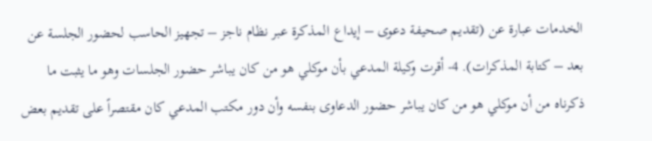الخدمات عبارة عن (تقديم صحيفة دعوى – إيداع المذكرة عبر نظام ناجز – تجهيز الحاسب لحضور الجلسة عن بعد – كتابة المذكرات). 4- أقرت وكيلة المدعي بأن موكلي هو من كان يباشر حضور الجلسات وهو ما يثبت ما ذكرناه من أن موكلي هو من كان يباشر حضور الدعاوى بنفسه وأن دور مكتب المدعي كان مقتصراً على تقديم بعض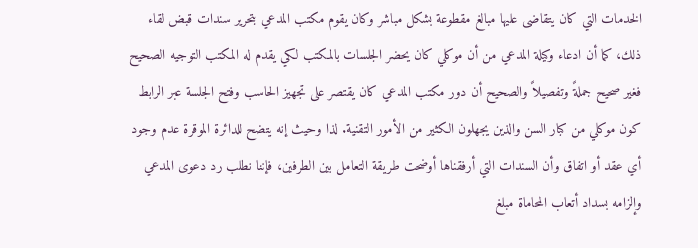الخدمات التي كان يتقاضى عليها مبالغ مقطوعة بشكل مباشر وكان يقوم مكتب المدعي بتحرير سندات قبض لقاء ذلك، كما أن ادعاء وكيلة المدعي من أن موكلي كان يحضر الجلسات بالمكتب لكي يقدم له المكتب التوجيه الصحيح فغير صحيح جملةً وتفصيلاً والصحيح أن دور مكتب المدعي كان يقتصر على تجهيز الحاسب وفتح الجلسة عبر الرابط كون موكلي من كبار السن والذين يجهلون الكثير من الأمور التقنية. لذا وحيث إنه يتضح للدائرة الموقرة عدم وجود أي عقد أو اتفاق وأن السندات التي أرفقناها أوضحت طريقة التعامل بين الطرفين، فإننا نطلب رد دعوى المدعي وإلزامه بسداد أتعاب المحاماة مبلغ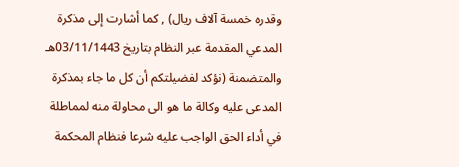وقدره خمسة آلاف ريال) , كما أشارت إلى مذكرة المدعي المقدمة عبر النظام بتاريخ 03/11/1443هـ والمتضمنة (نؤكد لفضيلتكم أن كل ما جاء بمذكرة المدعى عليه وكالة ما هو الى محاولة منه لمماطلة في أداء الحق الواجب عليه شرعا فنظام المحكمة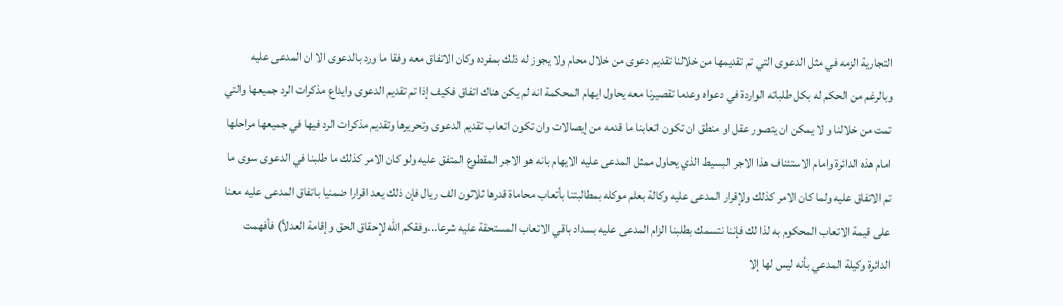التجارية الزمه في مثل الدعوى التي تم تقديمها من خلالنا تقديم دعوى من خلال محام ولا يجوز له ذلك بمفرده وكان الاتفاق معه وفقا ما ورد بالدعوى الا ان المدعى عليه وبالرغم من الحكم له بكل طلباته الواردة في دعواه وعدما تقصيرنا معه يحاول ايهام المحكمة انه لم يكن هناك اتفاق فكيف إذا تم تقديم الدعوى وايداع مذكرات الرد جميعها والتي تمت من خلالنا و لا يمكن ان يتصور عقل او منطق ان تكون اتعابنا ما قدمه من إيصالات وان تكون اتعاب تقديم الدعوى وتحريرها وتقديم مذكرات الرد فيها في جميعها مراحلها امام هذه الدائرة وامام الاستئناف هذا الاجر البسيط الذي يحاول ممثل المدعى عليه الايهام بانه هو الاجر المقطوع المتفق عليه ولو كان الامر كذلك ما طلبنا في الدعوى سوى ما تم الاتفاق عليه ولما كان الامر كذلك ولإقرار المدعى عليه وكالة بعلم موكله بمطالبتنا بأتعاب محاماة قدرها ثلاثون الف ريال فإن ذلك يعد اقرارا ضمنيا باتفاق المدعى عليه معنا على قيمة الاتعاب المحكوم به لذا لك فإننا نتسمك بطلبنا الزام المدعى عليه بسداد باقي الاتعاب المستحقة عليه شرعا...وفقكم الله لإحقاق الحق وإقامة العدلأ) فأفهمت الدائرة وكيلة المدعي بأنه ليس لها إلا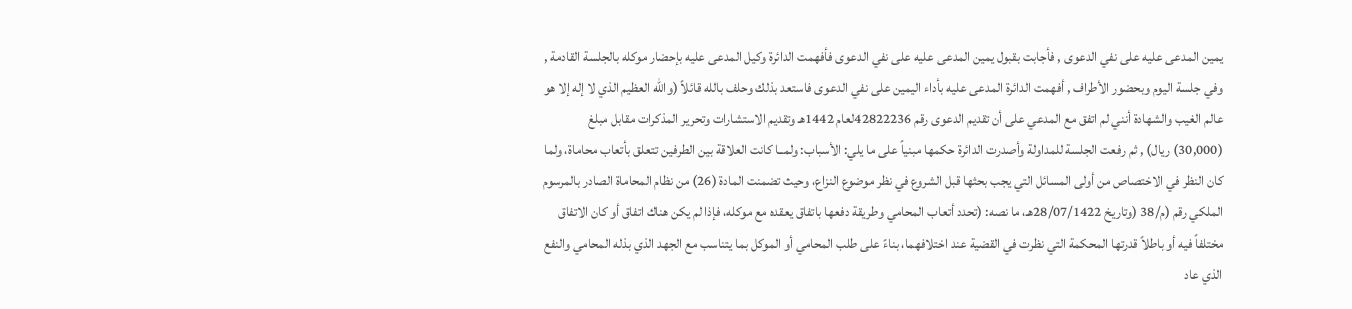يمين المدعى عليه على نفي الدعوى , فأجابت بقبول يمين المدعى عليه على نفي الدعوى فأفهمت الدائرة وكيل المدعى عليه بإحضار موكله بالجلسة القادمة , وفي جلسة اليوم وبحضور الأطراف , أفهمت الدائرة المدعى عليه بأداء اليمين على نفي الدعوى فاستعد بذلك وحلف بالله قائلاً (والله العظيم الذي لا إله إلا هو عالم الغيب والشهادة أنني لم اتفق مع المدعي على أن تقديم الدعوى رقم 42822236لعام 1442هـ وتقديم الاستشارات وتحرير المذكرات مقابل مبلغ (30,000) ريال) , ثم رفعت الجلسة للمداولة وأصدرت الدائرة حكمها مبنياً على ما يلي: الأسباب: ولمــا كانت العلاقة بين الطرفين تتعلق بأتعاب محاماة، ولما كان النظر في الاختصاص من أولى المسائل التي يجب بحثها قبل الشروع في نظر موضوع النزاع، وحيث تضمنت المادة (26) من نظام المحاماة الصادر بالمرسوم الملكي رقم (م/38 (وتاريخ 28/07/1422هـ، ما نصه: (تحدد أتعاب المحامي وطريقة دفعها باتفاق يعقده مع موكله، فإذا لم يكن هناك اتفاق أو كان الاتفاق مختلفاً فيه أو باطلاً قدرتها المحكمة التي نظرت في القضية عند اختلافهما، بناءً على طلب المحامي أو الموكل بما يتناسب مع الجهد الذي بذله المحامي والنفع الذي عاد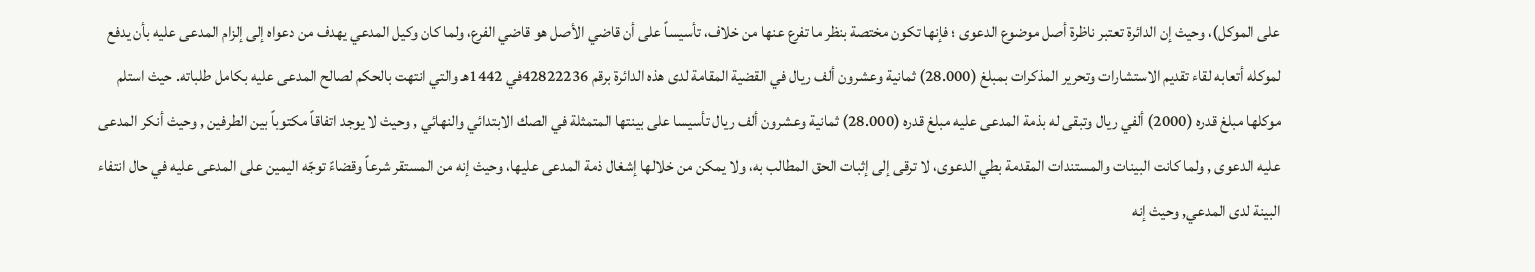على الموكل)، وحيث إن الدائرة تعتبر ناظرة أصل موضوع الدعوى ؛ فإنها تكون مختصة بنظر ما تفرع عنها من خلاف، تأسيساً على أن قاضي الأصل هو قاضي الفرع، ولما كان وكيل المدعي يهدف من دعواه إلى إلزام المدعى عليه بأن يدفع لموكله أتعابه لقاء تقديم الاستشارات وتحرير المذكرات بمبلغ (28.000) ثمانية وعشرون ألف ريال في القضية المقامة لدى هذه الدائرة برقم 42822236في 1442هـ والتي انتهت بالحكم لصالح المدعى عليه بكامل طلباته. حيث استلم موكلها مبلغ قدره (2000) ألفي ريال وتبقى له بذمة المدعى عليه مبلغ قدره (28.000) ثمانية وعشرون ألف ريال تأسيسا على بينتها المتمثلة في الصك الابتدائي والنهائي , وحيث لا يوجد اتفاقاً مكتوباً بين الطرفين , وحيث أنكر المدعى عليه الدعوى , ولما كانت البينات والمستندات المقدمة بطي الدعوى، لا ترقى إلى إثبات الحق المطالب به، ولا يمكن من خلالها إشغال ذمة المدعى عليها، وحيث إنه من المستقر شرعاً وقضاءً توجّه اليمين على المدعى عليه في حال انتفاء البينة لدى المدعي, وحيث إنه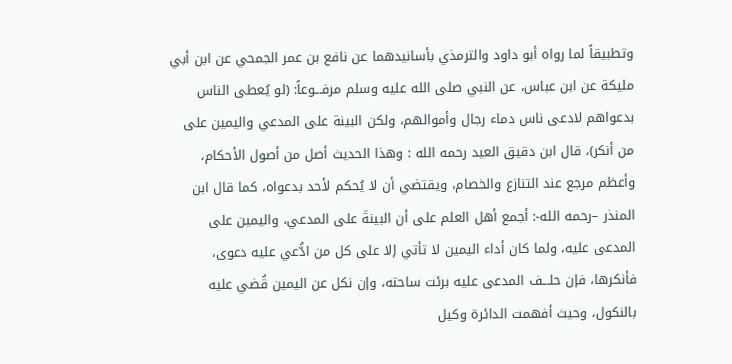وتطبيقاً لما رواه أبو داود والترمذي بأسانيدهما عن نافع بن عمر الجمحي عن ابن أبي مليكة عن ابن عباس، عن النبي صلى الله عليه وسلم مرفـــوعاً: (لو يُعطى الناس بدعواهم لادعى ناس دماء رجال وأموالهم، ولكن البينة على المدعي واليمين على من أنكر)، قال ابن دقيق العيد رحمه الله : وهذا الحديث أصل من أصول الأحكام، وأعظم مرجع عند التنازع والخصام، ويقتضي أن لا يُحكم لأحد بدعواه، كما قال ابن المنذر –رحمه الله-: أجمع أهل العلم على أن البينةَ على المدعي، واليمين على المدعى عليه، ولما كان أداء اليمين لا تأتي إلا على كل من ادُّعي عليه دعوى، فأنكرها، فإن حلـــف المدعى عليه برئت ساحته، وإن نكل عن اليمين قُضي عليه بالنكول، وحيث أفهمت الدائرة وكيل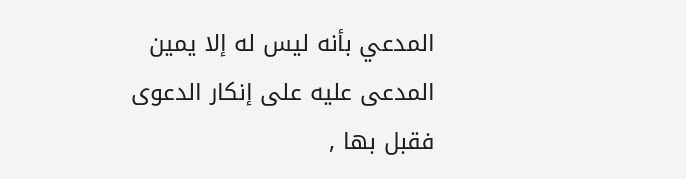المدعي بأنه ليس له إلا يمين المدعى عليه على إنكار الدعوى فقبل بها ,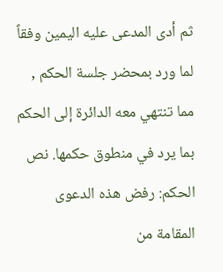ثم أدى المدعى عليه اليمين وفقاً لما ورد بمحضر جلسة الحكم , مما تنتهي معه الدائرة إلى الحكم بما يرد في منطوق حكمها. نص الحكم: رفض هذه الدعوى المقامة من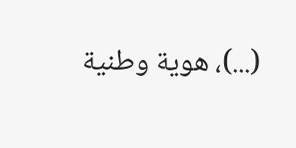(...)، هوية وطنية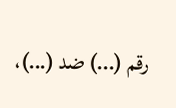رقم (...) ضد (...)،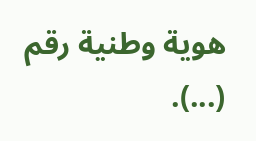هوية وطنية رقم (...).